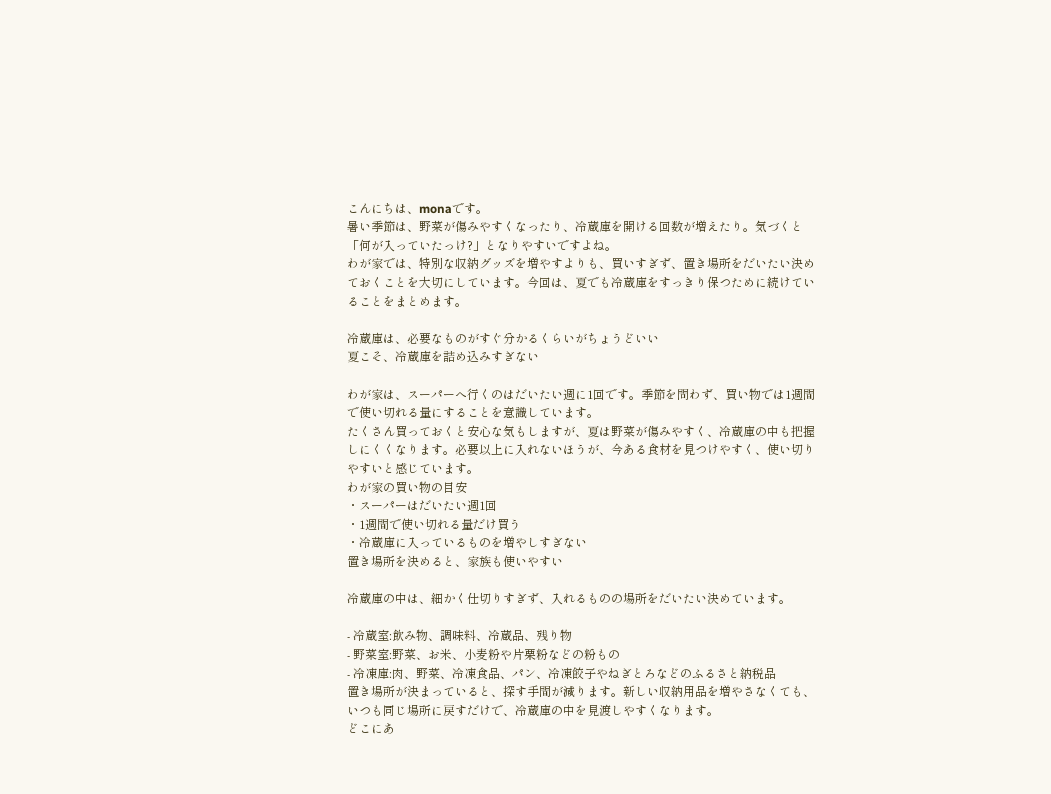こんにちは、monaです。
暑い季節は、野菜が傷みやすくなったり、冷蔵庫を開ける回数が増えたり。気づくと「何が入っていたっけ?」となりやすいですよね。
わが家では、特別な収納グッズを増やすよりも、買いすぎず、置き場所をだいたい決めておくことを大切にしています。今回は、夏でも冷蔵庫をすっきり保つために続けていることをまとめます。

冷蔵庫は、必要なものがすぐ分かるくらいがちょうどいい
夏こそ、冷蔵庫を詰め込みすぎない

わが家は、スーパーへ行くのはだいたい週に1回です。季節を問わず、買い物では1週間で使い切れる量にすることを意識しています。
たくさん買っておくと安心な気もしますが、夏は野菜が傷みやすく、冷蔵庫の中も把握しにくくなります。必要以上に入れないほうが、今ある食材を見つけやすく、使い切りやすいと感じています。
わが家の買い物の目安
・スーパーはだいたい週1回
・1週間で使い切れる量だけ買う
・冷蔵庫に入っているものを増やしすぎない
置き場所を決めると、家族も使いやすい

冷蔵庫の中は、細かく仕切りすぎず、入れるものの場所をだいたい決めています。

- 冷蔵室:飲み物、調味料、冷蔵品、残り物
- 野菜室:野菜、お米、小麦粉や片栗粉などの粉もの
- 冷凍庫:肉、野菜、冷凍食品、パン、冷凍餃子やねぎとろなどのふるさと納税品
置き場所が決まっていると、探す手間が減ります。新しい収納用品を増やさなくても、いつも同じ場所に戻すだけで、冷蔵庫の中を見渡しやすくなります。
どこにあ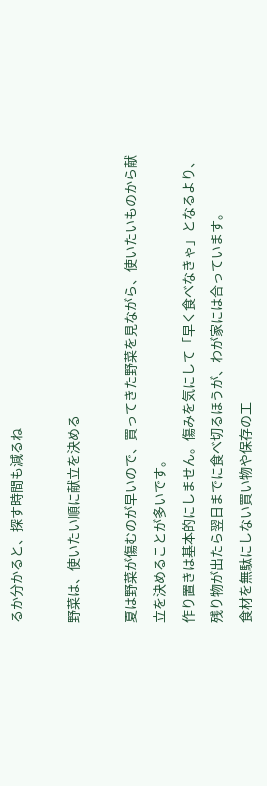るか分かると、探す時間も減るね

野菜は、使いたい順に献立を決める

夏は野菜が傷むのが早いので、買ってきた野菜を見ながら、使いたいものから献立を決めることが多いです。
作り置きは基本的にしません。傷みを気にして「早く食べなきゃ」となるより、残り物が出たら翌日までに食べ切るほうが、わが家には合っています。
食材を無駄にしない買い物や保存の工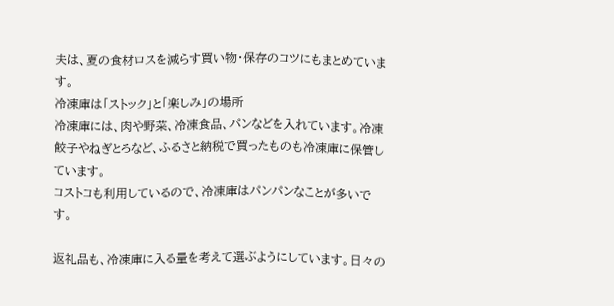夫は、夏の食材ロスを減らす買い物・保存のコツにもまとめています。
冷凍庫は「ストック」と「楽しみ」の場所
冷凍庫には、肉や野菜、冷凍食品、パンなどを入れています。冷凍餃子やねぎとろなど、ふるさと納税で買ったものも冷凍庫に保管しています。
コストコも利用しているので、冷凍庫はパンパンなことが多いです。

返礼品も、冷凍庫に入る量を考えて選ぶようにしています。日々の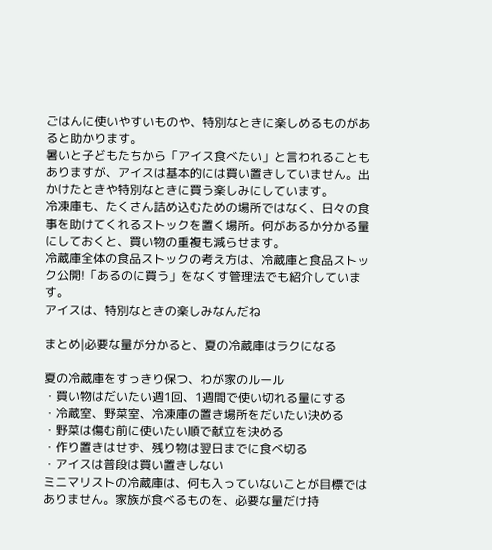ごはんに使いやすいものや、特別なときに楽しめるものがあると助かります。
暑いと子どもたちから「アイス食べたい」と言われることもありますが、アイスは基本的には買い置きしていません。出かけたときや特別なときに買う楽しみにしています。
冷凍庫も、たくさん詰め込むための場所ではなく、日々の食事を助けてくれるストックを置く場所。何があるか分かる量にしておくと、買い物の重複も減らせます。
冷蔵庫全体の食品ストックの考え方は、冷蔵庫と食品ストック公開!「あるのに買う」をなくす管理法でも紹介しています。
アイスは、特別なときの楽しみなんだね

まとめ|必要な量が分かると、夏の冷蔵庫はラクになる

夏の冷蔵庫をすっきり保つ、わが家のルール
・買い物はだいたい週1回、1週間で使い切れる量にする
・冷蔵室、野菜室、冷凍庫の置き場所をだいたい決める
・野菜は傷む前に使いたい順で献立を決める
・作り置きはせず、残り物は翌日までに食べ切る
・アイスは普段は買い置きしない
ミニマリストの冷蔵庫は、何も入っていないことが目標ではありません。家族が食べるものを、必要な量だけ持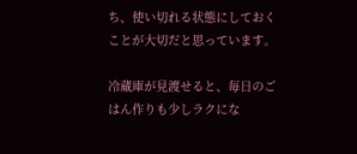ち、使い切れる状態にしておくことが大切だと思っています。

冷蔵庫が見渡せると、毎日のごはん作りも少しラクにな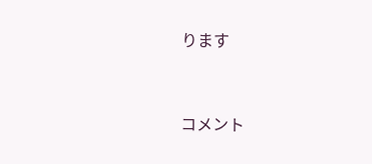ります



コメント